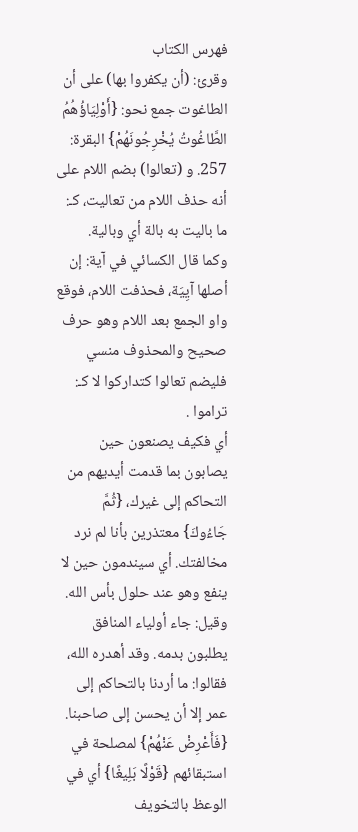فهرس الكتاب
وقرئ: (أن يكفروا بها) على أن الطاغوت جمع نحو: {أَوْلِيَاؤُهُمُ الطَّاغُوتُ يُخْرِجُونَهُمْ} البقرة: 257. و (تعالوا) بضم اللام على أنه حذف اللام من تعاليت، كـ: ما باليت به بالة أي وبالية.
وكما قال الكسائي في آية: إن أصلها آيِيَة، فحذفت اللام، فوقع واو الجمع بعد اللام وهو حرف صحيح والمحذوف منسي فليضم تعالوا كتداركوا لا كـ: تراموا .
أي فكيف يصنعون حين يصابون بما قدمت أيديهم من التحاكم إلى غيرك، {ثُمَّ جَاءُوكَ} معتذرين بأنا لم نرد مخالفتك. أي سيندمون حين لا ينفع وهو عند حلول بأس الله.
وقيل: جاء أولياء المنافق يطلبون بدمه. وقد أهدره الله، فقالوا: ما أردنا بالتحاكم إلى عمر إلا أن يحسن إلى صاحبنا.
{فَأَعْرِضْ عَنْهُمْ} لمصلحة في استبقائهم {قَوْلًا بَلِيغًا} أي في الوعظ بالتخويف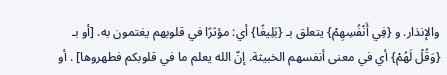والإنذار. و {فِي أَنْفُسِهِمْ} يتعلق بـ {بَلِيغًا} أي: مؤثرًا في قلوبهم يغتمون به. [أو بـ {وَقُلْ لَهُمْ} أي في معنى أنفسهم الخبيثة. إنّ الله يعلم ما في قلوبكم فطهروها] . أو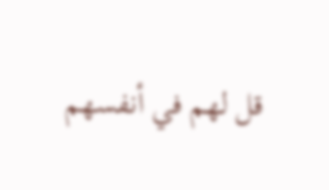قل لهم في أنفسهم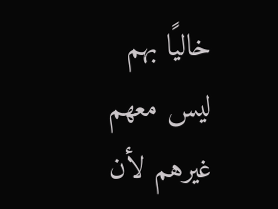خاليًا بهم ليس معهم غيرهم لأن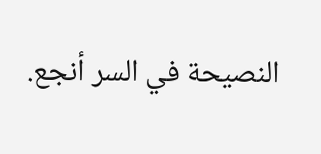النصيحة في السر أنجع.